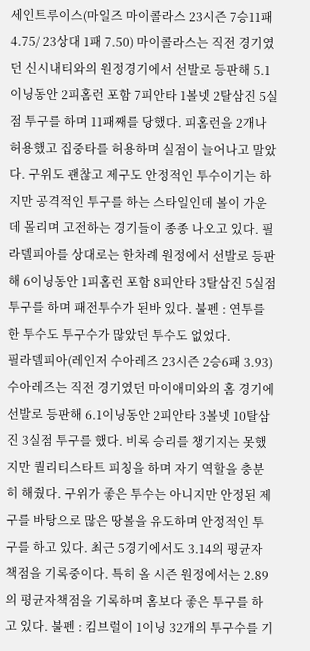세인트루이스(마일즈 마이콜라스 23시즌 7승11패 4.75/ 23상대 1패 7.50) 마이콜라스는 직전 경기였던 신시내티와의 원정경기에서 선발로 등판해 5.1이닝동안 2피홈런 포함 7피안타 1볼넷 2탈삼진 5실점 투구를 하며 11패째를 당했다. 피홈런을 2개나 허용했고 집중타를 허용하며 실점이 늘어나고 말았다. 구위도 괜찮고 제구도 안정적인 투수이기는 하지만 공격적인 투구를 하는 스타일인데 볼이 가운데 몰리며 고전하는 경기들이 종종 나오고 있다. 필라델피아를 상대로는 한차례 원정에서 선발로 등판해 6이닝동안 1피홈런 포함 8피안타 3탈삼진 5실점 투구를 하며 패전투수가 된바 있다. 불펜 : 연투를 한 투수도 투구수가 많았던 투수도 없었다.
필라델피아(레인저 수아레즈 23시즌 2승6패 3.93) 수아레즈는 직전 경기였던 마이애미와의 홈 경기에 선발로 등판해 6.1이닝동안 2피안타 3볼넷 10탈삼진 3실점 투구를 했다. 비록 승리를 챙기지는 못했지만 퀄리티스타트 피칭을 하며 자기 역할을 충분히 해줬다. 구위가 좋은 투수는 아니지만 안정된 제구를 바탕으로 많은 땅볼을 유도하며 안정적인 투구를 하고 있다. 최근 5경기에서도 3.14의 평균자책점을 기록중이다. 특히 올 시즌 원정에서는 2.89의 평균자책점을 기록하며 홈보다 좋은 투구를 하고 있다. 불펜 : 킴브럴이 1이닝 32개의 투구수를 기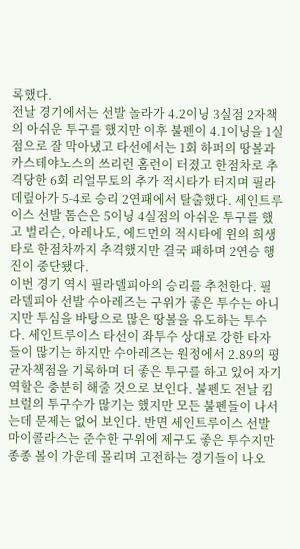록했다.
전날 경기에서는 선발 놀라가 4.2이닝 3실점 2자책의 아쉬운 투구를 했지만 이후 불펜이 4.1이닝을 1실점으로 잘 막아냈고 타선에서는 1회 하퍼의 땅볼과 카스테야노스의 쓰리런 홈런이 터졌고 한점차로 추격당한 6회 리얼무토의 추가 적시타가 터지며 필라데맆아가 5-4로 승리 2연패에서 탈출했다. 세인트루이스 선발 톰슨은 5이닝 4실점의 아쉬운 투구를 했고 벌리슨, 아레나도, 에드먼의 적시타에 윈의 희생타로 한점차까지 추격했지만 결국 패하며 2연승 행진이 중단됐다.
이번 경기 역시 필라델피아의 승리를 추천한다. 필라델피아 선발 수아레즈는 구위가 좋은 투수는 아니지만 투심을 바탕으로 많은 땅볼을 유도하는 투수다. 세인트루이스 타선이 좌투수 상대로 강한 타자들이 많기는 하지만 수아레즈는 원정에서 2.89의 평균자책점을 기록하며 더 좋은 투구를 하고 있어 자기 역할은 충분히 해줄 것으로 보인다. 불펜도 전날 킴브럴의 투구수가 많기는 했지만 모든 불펜들이 나서는데 문제는 없어 보인다. 반면 세인트루이스 선발 마이콜라스는 준수한 구위에 제구도 좋은 투수지만 종종 볼이 가운데 몰리며 고전하는 경기들이 나오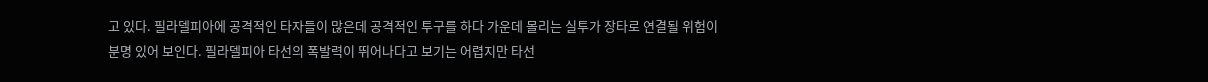고 있다. 필라델피아에 공격적인 타자들이 많은데 공격적인 투구를 하다 가운데 몰리는 실투가 장타로 연결될 위험이 분명 있어 보인다. 필라델피아 타선의 폭발력이 뛰어나다고 보기는 어렵지만 타선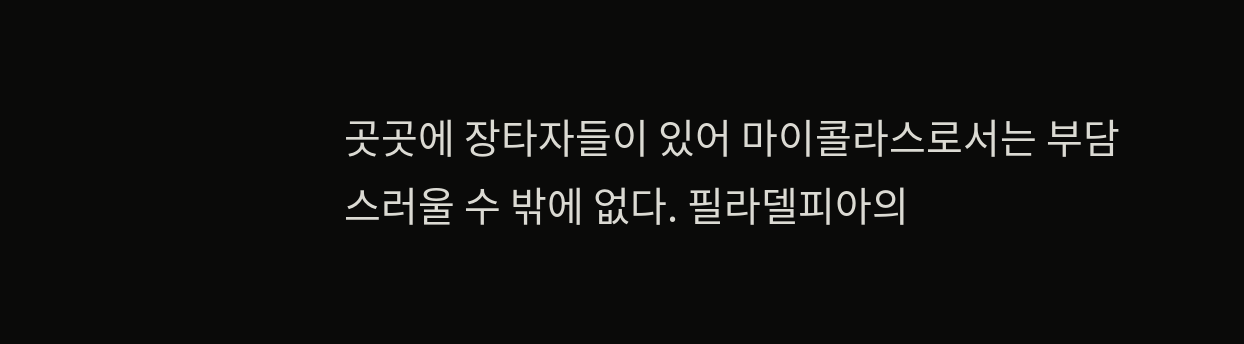곳곳에 장타자들이 있어 마이콜라스로서는 부담스러울 수 밖에 없다. 필라델피아의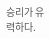승리가 유력하다.